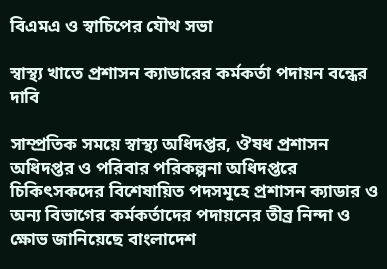বিএমএ ও স্বাচিপের যৌথ সভা

স্বাস্থ্য খাতে প্রশাসন ক্যাডারের কর্মকর্তা পদায়ন বন্ধের দাবি

সাম্প্রতিক সময়ে স্বাস্থ্য অধিদপ্তর, ঔষধ প্রশাসন অধিদপ্তর ও পরিবার পরিকল্পনা অধিদপ্তরে চিকিৎসকদের বিশেষায়িত পদসমূহে প্রশাসন ক্যাডার ও অন্য বিভাগের কর্মকর্তাদের পদায়নের তীব্র নিন্দা ও ক্ষোভ জানিয়েছে বাংলাদেশ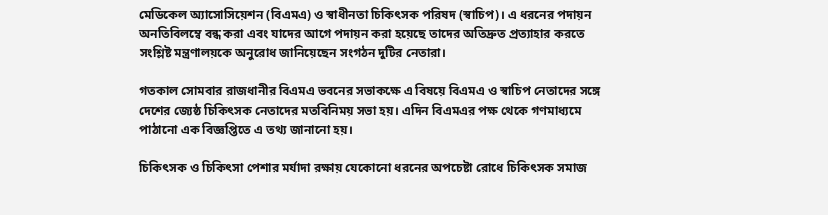মেডিকেল অ্যাসোসিয়েশন (বিএমএ) ও স্বাধীনতা চিকিৎসক পরিষদ (স্বাচিপ)। এ ধরনের পদায়ন অনতিবিলম্বে বন্ধ করা এবং যাদের আগে পদায়ন করা হয়েছে তাদের অতিদ্রুত প্রত্যাহার করতে সংশ্লিষ্ট মন্ত্রণালয়কে অনুরোধ জানিয়েছেন সংগঠন দুটির নেতারা।

গতকাল সোমবার রাজধানীর বিএমএ ভবনের সভাকক্ষে এ বিষয়ে বিএমএ ও স্বাচিপ নেতাদের সঙ্গে দেশের জ্যেষ্ঠ চিকিৎসক নেতাদের মতবিনিময় সভা হয়। এদিন বিএমএর পক্ষ থেকে গণমাধ্যমে পাঠানো এক বিজ্ঞপ্তিতে এ তথ্য জানানো হয়।

চিকিৎসক ও চিকিৎসা পেশার মর্যাদা রক্ষায় যেকোনো ধরনের অপচেষ্টা রোধে চিকিৎসক সমাজ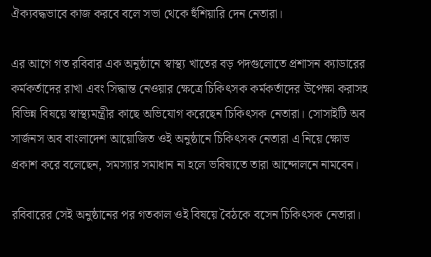ঐক্যবদ্ধভাবে কাজ করবে বলে সভা থেকে হুঁশিয়ারি দেন নেতারা।

এর আগে গত রবিবার এক অনুষ্ঠানে স্বাস্থ্য খাতের বড় পদগুলোতে প্রশাসন ক্যাডারের কর্মকর্তাদের রাখা এবং সিদ্ধান্ত নেওয়ার ক্ষেত্রে চিকিৎসক কর্মকর্তাদের উপেক্ষা করাসহ বিভিন্ন বিষয়ে স্বাস্থ্যমন্ত্রীর কাছে অভিযোগ করেছেন চিকিৎসক নেতারা। সোসাইটি অব সার্জনস অব বাংলাদেশ আয়োজিত ওই অনুষ্ঠানে চিকিৎসক নেতারা এ নিয়ে ক্ষোভ প্রকাশ করে বলেছেন, সমস্যার সমাধান না হলে ভবিষ্যতে তারা আন্দোলনে নামবেন।

রবিবারের সেই অনুষ্ঠানের পর গতকাল ওই বিষয়ে বৈঠকে বসেন চিকিৎসক নেতারা।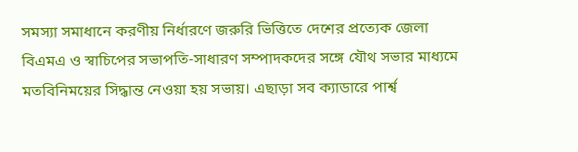সমস্যা সমাধানে করণীয় নির্ধারণে জরুরি ভিত্তিতে দেশের প্রত্যেক জেলা বিএমএ ও স্বাচিপের সভাপতি-সাধারণ সম্পাদকদের সঙ্গে যৌথ সভার মাধ্যমে মতবিনিময়ের সিদ্ধান্ত নেওয়া হয় সভায়। এছাড়া সব ক্যাডারে পার্শ্ব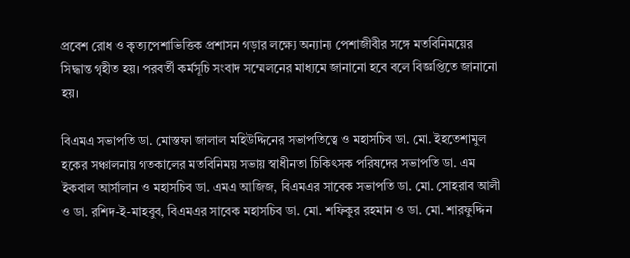প্রবেশ রোধ ও কৃত্যপেশাভিত্তিক প্রশাসন গড়ার লক্ষ্যে অন্যান্য পেশাজীবীর সঙ্গে মতবিনিময়ের সিদ্ধান্ত গৃহীত হয়। পরবর্তী কর্মসূচি সংবাদ সম্মেলনের মাধ্যমে জানানো হবে বলে বিজ্ঞপ্তিতে জানানো হয়।

বিএমএ সভাপতি ডা. মোস্তফা জালাল মহিউদ্দিনের সভাপতিত্বে ও মহাসচিব ডা. মো. ইহতেশামুল হকের সঞ্চালনায় গতকালের মতবিনিময় সভায় স্বাধীনতা চিকিৎসক পরিষদের সভাপতি ডা. এম ইকবাল আর্সালান ও মহাসচিব ডা. এমএ আজিজ, বিএমএর সাবেক সভাপতি ডা. মো. সোহরাব আলী ও ডা. রশিদ-ই-মাহবুব, বিএমএর সাবেক মহাসচিব ডা. মো. শফিকুর রহমান ও ডা. মো. শারফুদ্দিন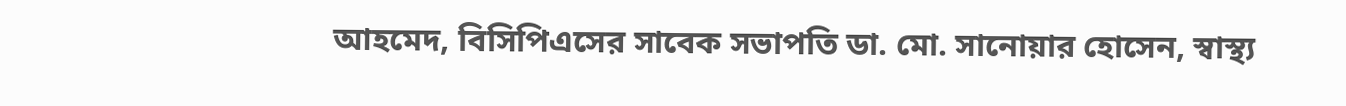আহমেদ, বিসিপিএসের সাবেক সভাপতি ডা. মো. সানোয়ার হোসেন, স্বাস্থ্য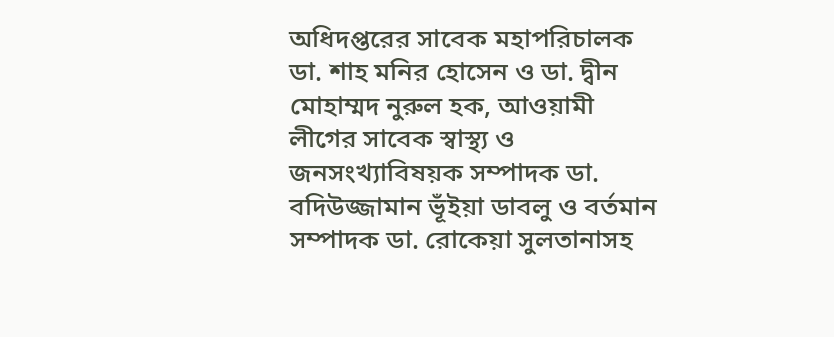অধিদপ্তরের সাবেক মহাপরিচালক ডা. শাহ মনির হোসেন ও ডা. দ্বীন মোহাম্মদ নুরুল হক, আওয়ামী লীগের সাবেক স্বাস্থ্য ও জনসংখ্যাবিষয়ক সম্পাদক ডা. বদিউজ্জামান ভূঁইয়া ডাবলু ও বর্তমান সম্পাদক ডা. রোকেয়া সুলতানাসহ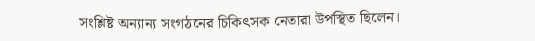সংশ্লিষ্ট অন্যান্য সংগঠনের চিকিৎসক নেতারা উপস্থিত ছিলেন।